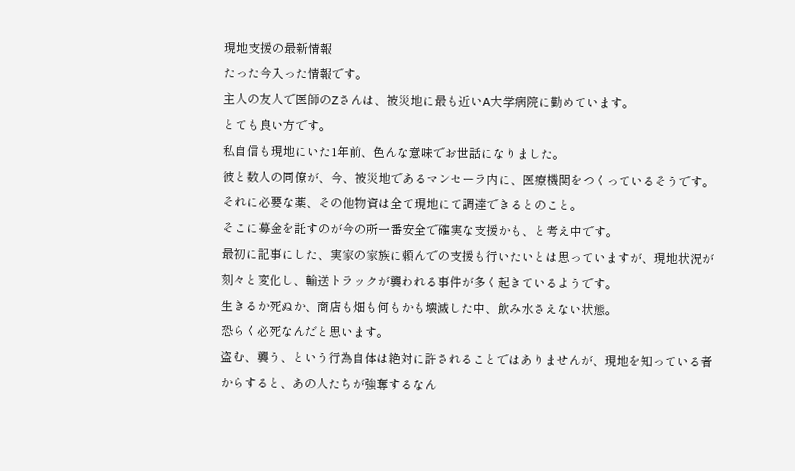現地支援の最新情報
たった今入った情報です。
主人の友人で医師のZさんは、被災地に最も近いA大学病院に勤めています。
とても良い方です。
私自信も現地にいた1年前、色んな意味でお世話になりました。
彼と数人の同僚が、今、被災地であるマンセーラ内に、医療機関をつくっているそうです。
それに必要な薬、その他物資は全て現地にて調達できるとのこと。
そこに募金を託すのが今の所一番安全で確実な支援かも、と考え中です。
最初に記事にした、実家の家族に頼んでの支援も行いたいとは思っていますが、現地状況が刻々と変化し、輸送トラックが襲われる事件が多く起きているようです。
生きるか死ぬか、商店も畑も何もかも壊滅した中、飲み水さえない状態。
恐らく必死なんだと思います。
盗む、襲う、という行為自体は絶対に許されることではありませんが、現地を知っている者からすると、あの人たちが強奪するなん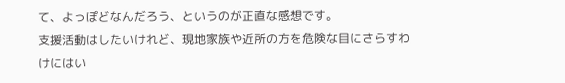て、よっぽどなんだろう、というのが正直な感想です。
支援活動はしたいけれど、現地家族や近所の方を危険な目にさらすわけにはい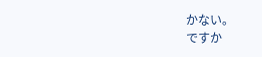かない。
ですか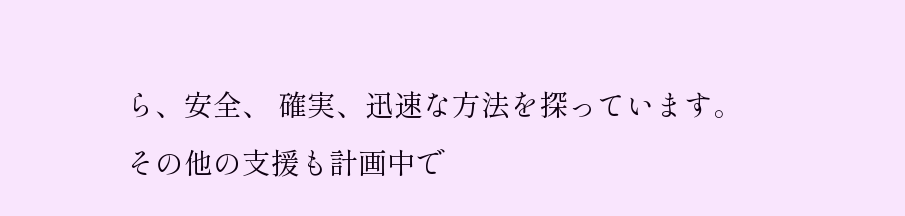ら、安全、 確実、迅速な方法を探っています。
その他の支援も計画中で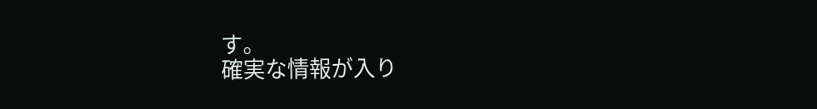す。
確実な情報が入り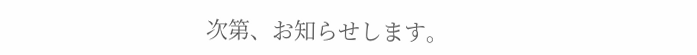次第、お知らせします。